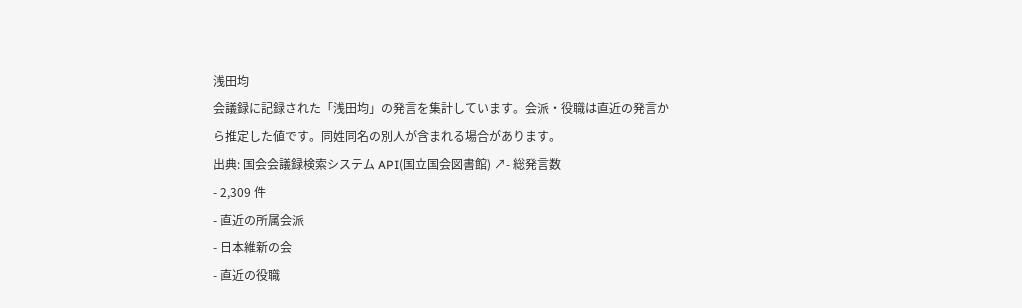浅田均
会議録に記録された「浅田均」の発言を集計しています。会派・役職は直近の発言から推定した値です。同姓同名の別人が含まれる場合があります。
出典: 国会会議録検索システム API(国立国会図書館) ↗- 総発言数
- 2,309 件
- 直近の所属会派
- 日本維新の会
- 直近の役職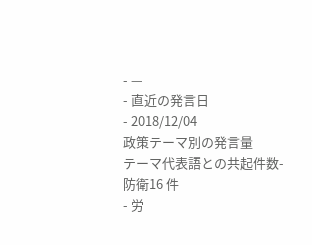- —
- 直近の発言日
- 2018/12/04
政策テーマ別の発言量
テーマ代表語との共起件数- 防衛16 件
- 労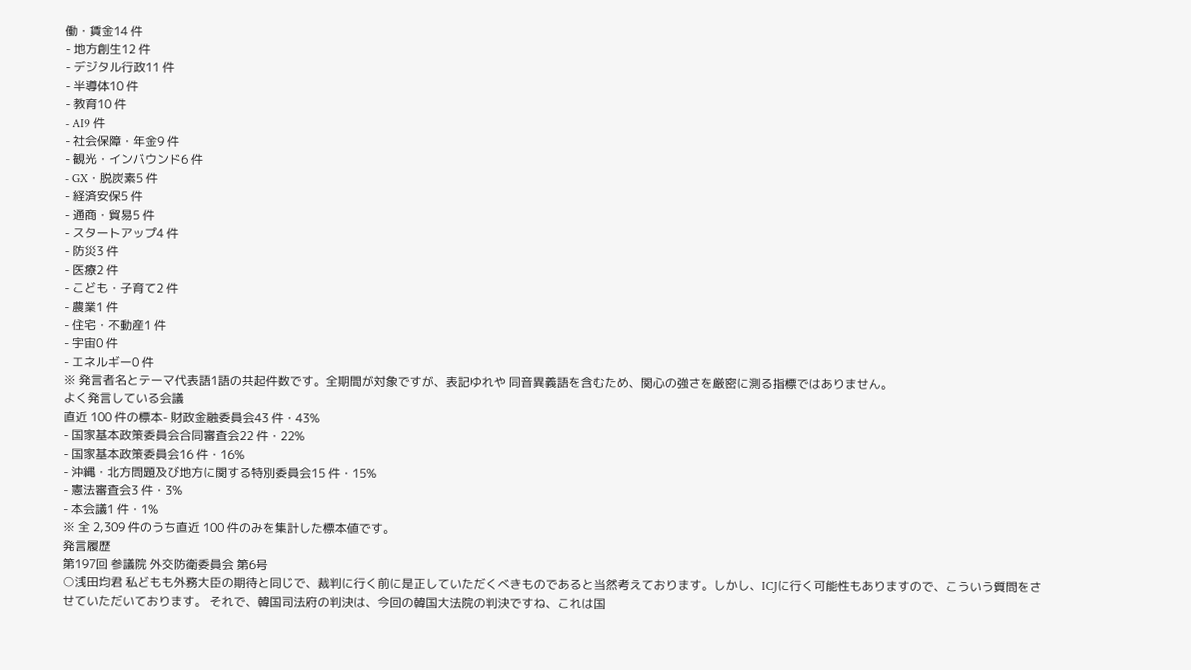働・賃金14 件
- 地方創生12 件
- デジタル行政11 件
- 半導体10 件
- 教育10 件
- AI9 件
- 社会保障・年金9 件
- 観光・インバウンド6 件
- GX・脱炭素5 件
- 経済安保5 件
- 通商・貿易5 件
- スタートアップ4 件
- 防災3 件
- 医療2 件
- こども・子育て2 件
- 農業1 件
- 住宅・不動産1 件
- 宇宙0 件
- エネルギー0 件
※ 発言者名とテーマ代表語1語の共起件数です。全期間が対象ですが、表記ゆれや 同音異義語を含むため、関心の強さを厳密に測る指標ではありません。
よく発言している会議
直近 100 件の標本- 財政金融委員会43 件・43%
- 国家基本政策委員会合同審査会22 件・22%
- 国家基本政策委員会16 件・16%
- 沖縄・北方問題及び地方に関する特別委員会15 件・15%
- 憲法審査会3 件・3%
- 本会議1 件・1%
※ 全 2,309 件のうち直近 100 件のみを集計した標本値です。
発言履歴
第197回 参議院 外交防衛委員会 第6号
○浅田均君 私どもも外務大臣の期待と同じで、裁判に行く前に是正していただくべきものであると当然考えております。しかし、ICJに行く可能性もありますので、こういう質問をさせていただいております。 それで、韓国司法府の判決は、今回の韓国大法院の判決ですね、これは国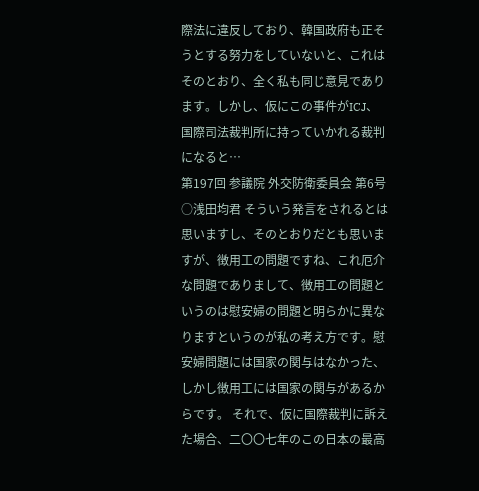際法に違反しており、韓国政府も正そうとする努力をしていないと、これはそのとおり、全く私も同じ意見であります。しかし、仮にこの事件がICJ、国際司法裁判所に持っていかれる裁判になると…
第197回 参議院 外交防衛委員会 第6号
○浅田均君 そういう発言をされるとは思いますし、そのとおりだとも思いますが、徴用工の問題ですね、これ厄介な問題でありまして、徴用工の問題というのは慰安婦の問題と明らかに異なりますというのが私の考え方です。慰安婦問題には国家の関与はなかった、しかし徴用工には国家の関与があるからです。 それで、仮に国際裁判に訴えた場合、二〇〇七年のこの日本の最高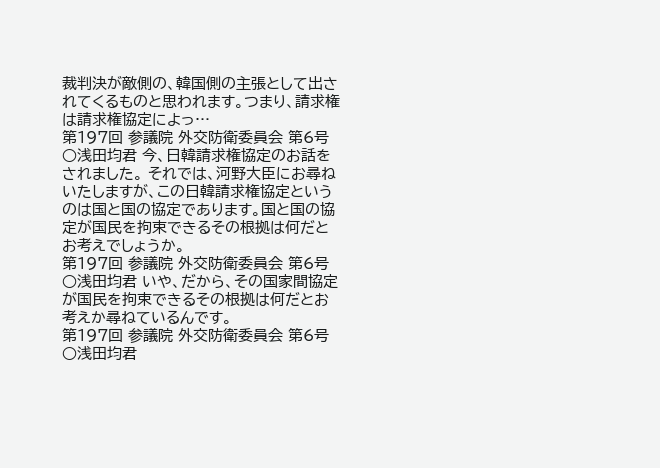裁判決が敵側の、韓国側の主張として出されてくるものと思われます。つまり、請求権は請求権協定によっ…
第197回 参議院 外交防衛委員会 第6号
○浅田均君 今、日韓請求権協定のお話をされました。 それでは、河野大臣にお尋ねいたしますが、この日韓請求権協定というのは国と国の協定であります。国と国の協定が国民を拘束できるその根拠は何だとお考えでしょうか。
第197回 参議院 外交防衛委員会 第6号
○浅田均君 いや、だから、その国家間協定が国民を拘束できるその根拠は何だとお考えか尋ねているんです。
第197回 参議院 外交防衛委員会 第6号
○浅田均君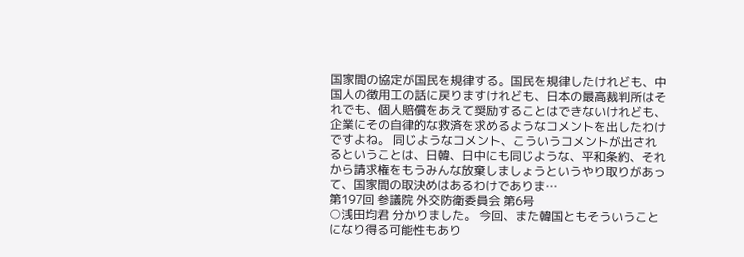国家間の協定が国民を規律する。国民を規律したけれども、中国人の徴用工の話に戻りますけれども、日本の最高裁判所はそれでも、個人賠償をあえて奨励することはできないけれども、企業にその自律的な救済を求めるようなコメントを出したわけですよね。 同じようなコメント、こういうコメントが出されるということは、日韓、日中にも同じような、平和条約、それから請求権をもうみんな放棄しましょうというやり取りがあって、国家間の取決めはあるわけでありま…
第197回 参議院 外交防衛委員会 第6号
○浅田均君 分かりました。 今回、また韓国ともそういうことになり得る可能性もあり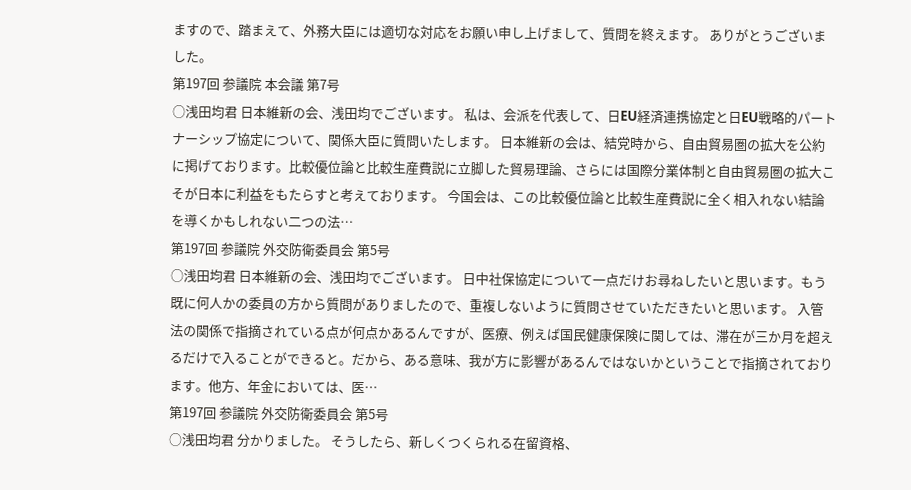ますので、踏まえて、外務大臣には適切な対応をお願い申し上げまして、質問を終えます。 ありがとうございました。
第197回 参議院 本会議 第7号
○浅田均君 日本維新の会、浅田均でございます。 私は、会派を代表して、日EU経済連携協定と日EU戦略的パートナーシップ協定について、関係大臣に質問いたします。 日本維新の会は、結党時から、自由貿易圏の拡大を公約に掲げております。比較優位論と比較生産費説に立脚した貿易理論、さらには国際分業体制と自由貿易圏の拡大こそが日本に利益をもたらすと考えております。 今国会は、この比較優位論と比較生産費説に全く相入れない結論を導くかもしれない二つの法…
第197回 参議院 外交防衛委員会 第5号
○浅田均君 日本維新の会、浅田均でございます。 日中社保協定について一点だけお尋ねしたいと思います。もう既に何人かの委員の方から質問がありましたので、重複しないように質問させていただきたいと思います。 入管法の関係で指摘されている点が何点かあるんですが、医療、例えば国民健康保険に関しては、滞在が三か月を超えるだけで入ることができると。だから、ある意味、我が方に影響があるんではないかということで指摘されております。他方、年金においては、医…
第197回 参議院 外交防衛委員会 第5号
○浅田均君 分かりました。 そうしたら、新しくつくられる在留資格、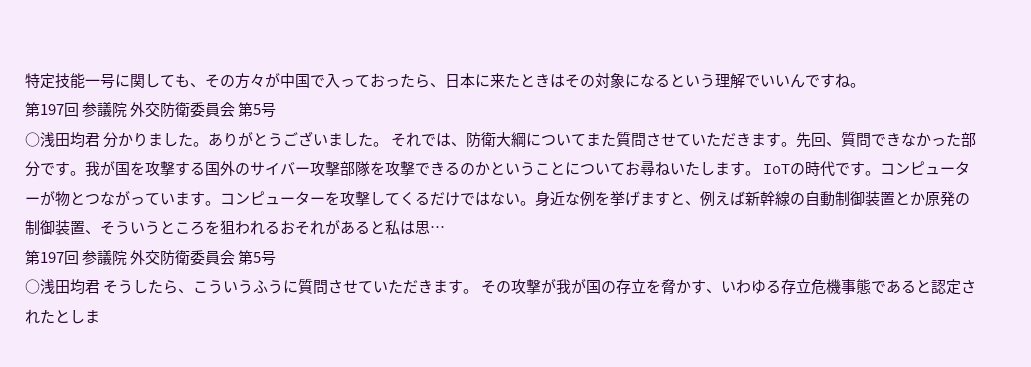特定技能一号に関しても、その方々が中国で入っておったら、日本に来たときはその対象になるという理解でいいんですね。
第197回 参議院 外交防衛委員会 第5号
○浅田均君 分かりました。ありがとうございました。 それでは、防衛大綱についてまた質問させていただきます。先回、質問できなかった部分です。我が国を攻撃する国外のサイバー攻撃部隊を攻撃できるのかということについてお尋ねいたします。 IoTの時代です。コンピューターが物とつながっています。コンピューターを攻撃してくるだけではない。身近な例を挙げますと、例えば新幹線の自動制御装置とか原発の制御装置、そういうところを狙われるおそれがあると私は思…
第197回 参議院 外交防衛委員会 第5号
○浅田均君 そうしたら、こういうふうに質問させていただきます。 その攻撃が我が国の存立を脅かす、いわゆる存立危機事態であると認定されたとしま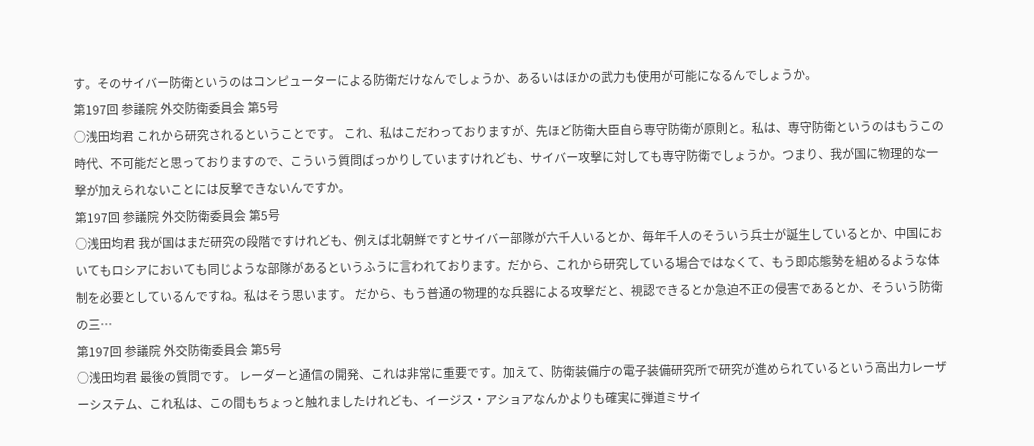す。そのサイバー防衛というのはコンピューターによる防衛だけなんでしょうか、あるいはほかの武力も使用が可能になるんでしょうか。
第197回 参議院 外交防衛委員会 第5号
○浅田均君 これから研究されるということです。 これ、私はこだわっておりますが、先ほど防衛大臣自ら専守防衛が原則と。私は、専守防衛というのはもうこの時代、不可能だと思っておりますので、こういう質問ばっかりしていますけれども、サイバー攻撃に対しても専守防衛でしょうか。つまり、我が国に物理的な一撃が加えられないことには反撃できないんですか。
第197回 参議院 外交防衛委員会 第5号
○浅田均君 我が国はまだ研究の段階ですけれども、例えば北朝鮮ですとサイバー部隊が六千人いるとか、毎年千人のそういう兵士が誕生しているとか、中国においてもロシアにおいても同じような部隊があるというふうに言われております。だから、これから研究している場合ではなくて、もう即応態勢を組めるような体制を必要としているんですね。私はそう思います。 だから、もう普通の物理的な兵器による攻撃だと、視認できるとか急迫不正の侵害であるとか、そういう防衛の三…
第197回 参議院 外交防衛委員会 第5号
○浅田均君 最後の質問です。 レーダーと通信の開発、これは非常に重要です。加えて、防衛装備庁の電子装備研究所で研究が進められているという高出力レーザーシステム、これ私は、この間もちょっと触れましたけれども、イージス・アショアなんかよりも確実に弾道ミサイ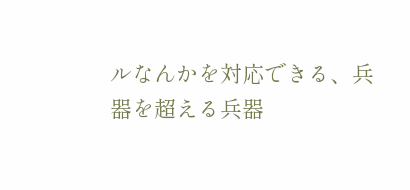ルなんかを対応できる、兵器を超える兵器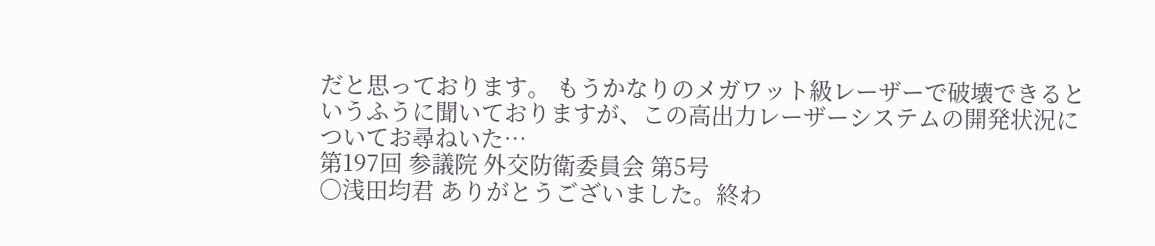だと思っております。 もうかなりのメガワット級レーザーで破壊できるというふうに聞いておりますが、この高出力レーザーシステムの開発状況についてお尋ねいた…
第197回 参議院 外交防衛委員会 第5号
○浅田均君 ありがとうございました。終わ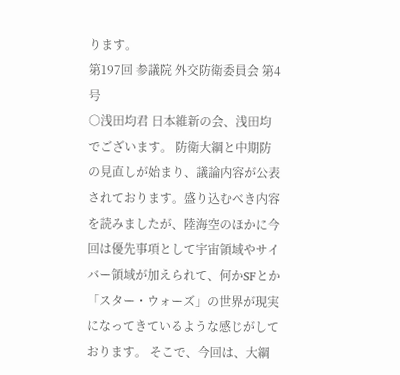ります。
第197回 参議院 外交防衛委員会 第4号
○浅田均君 日本維新の会、浅田均でございます。 防衛大綱と中期防の見直しが始まり、議論内容が公表されております。盛り込むべき内容を読みましたが、陸海空のほかに今回は優先事項として宇宙領域やサイバー領域が加えられて、何かSFとか「スター・ウォーズ」の世界が現実になってきているような感じがしております。 そこで、今回は、大綱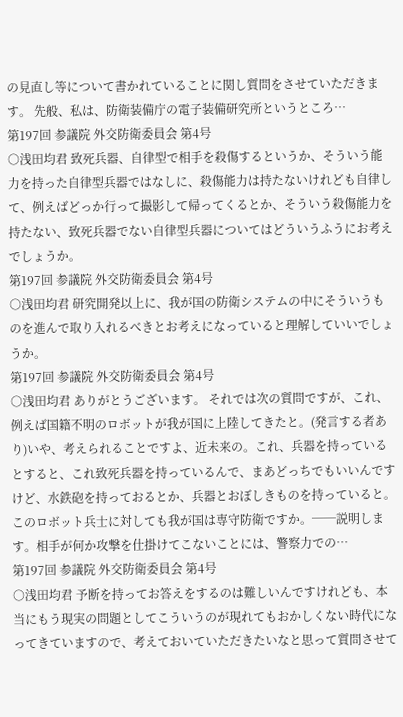の見直し等について書かれていることに関し質問をさせていただきます。 先般、私は、防衛装備庁の電子装備研究所というところ…
第197回 参議院 外交防衛委員会 第4号
○浅田均君 致死兵器、自律型で相手を殺傷するというか、そういう能力を持った自律型兵器ではなしに、殺傷能力は持たないけれども自律して、例えばどっか行って撮影して帰ってくるとか、そういう殺傷能力を持たない、致死兵器でない自律型兵器についてはどういうふうにお考えでしょうか。
第197回 参議院 外交防衛委員会 第4号
○浅田均君 研究開発以上に、我が国の防衛システムの中にそういうものを進んで取り入れるべきとお考えになっていると理解していいでしょうか。
第197回 参議院 外交防衛委員会 第4号
○浅田均君 ありがとうございます。 それでは次の質問ですが、これ、例えば国籍不明のロボットが我が国に上陸してきたと。(発言する者あり)いや、考えられることですよ、近未来の。これ、兵器を持っているとすると、これ致死兵器を持っているんで、まあどっちでもいいんですけど、水鉄砲を持っておるとか、兵器とおぼしきものを持っていると。 このロボット兵士に対しても我が国は専守防衛ですか。──説明します。相手が何か攻撃を仕掛けてこないことには、警察力での…
第197回 参議院 外交防衛委員会 第4号
○浅田均君 予断を持ってお答えをするのは難しいんですけれども、本当にもう現実の問題としてこういうのが現れてもおかしくない時代になってきていますので、考えておいていただきたいなと思って質問させて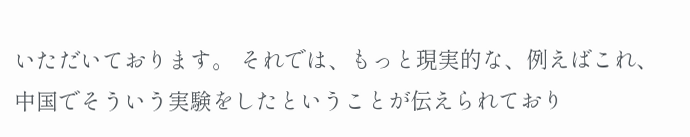いただいております。 それでは、もっと現実的な、例えばこれ、中国でそういう実験をしたということが伝えられており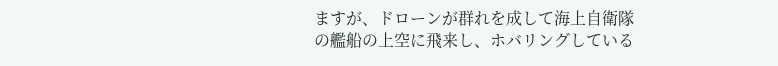ますが、ドローンが群れを成して海上自衛隊の艦船の上空に飛来し、ホバリングしている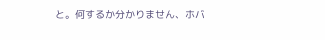と。何するか分かりません、ホバ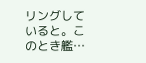リングしていると。このとき艦…